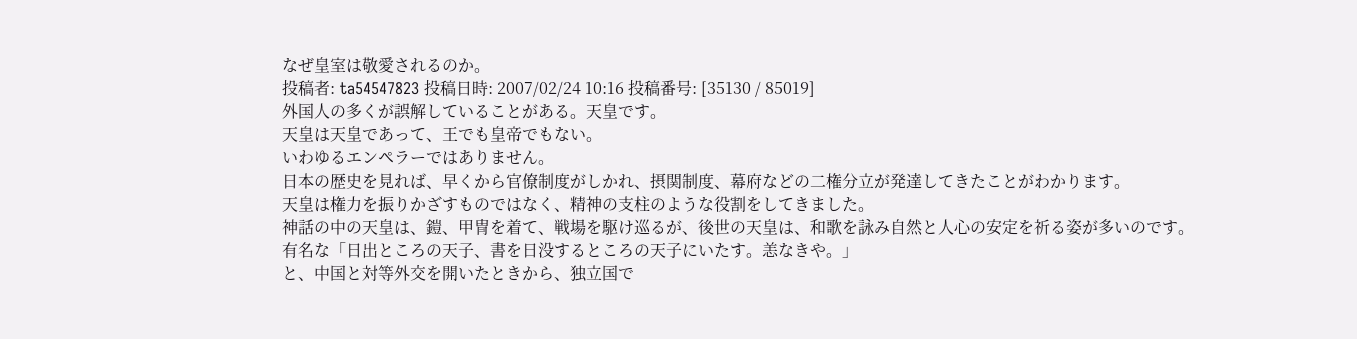なぜ皇室は敬愛されるのか。
投稿者: ta54547823 投稿日時: 2007/02/24 10:16 投稿番号: [35130 / 85019]
外国人の多くが誤解していることがある。天皇です。
天皇は天皇であって、王でも皇帝でもない。
いわゆるエンペラーではありません。
日本の歴史を見れば、早くから官僚制度がしかれ、摂関制度、幕府などの二権分立が発達してきたことがわかります。
天皇は権力を振りかざすものではなく、精神の支柱のような役割をしてきました。
神話の中の天皇は、鎧、甲冑を着て、戦場を駆け巡るが、後世の天皇は、和歌を詠み自然と人心の安定を祈る姿が多いのです。
有名な「日出ところの天子、書を日没するところの天子にいたす。恙なきや。」
と、中国と対等外交を開いたときから、独立国で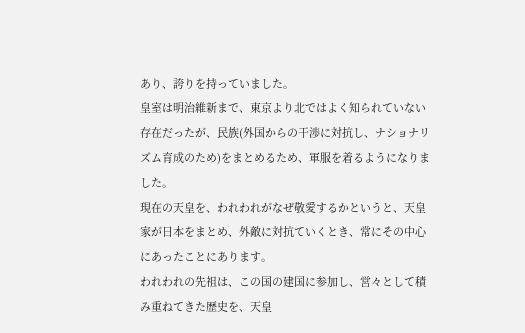あり、誇りを持っていました。
皇室は明治維新まで、東京より北ではよく知られていない存在だったが、民族(外国からの干渉に対抗し、ナショナリズム育成のため)をまとめるため、軍服を着るようになりました。
現在の天皇を、われわれがなぜ敬愛するかというと、天皇家が日本をまとめ、外敵に対抗ていくとき、常にその中心にあったことにあります。
われわれの先祖は、この国の建国に参加し、営々として積み重ねてきた歴史を、天皇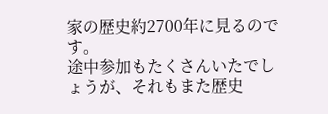家の歴史約2700年に見るのです。
途中参加もたくさんいたでしょうが、それもまた歴史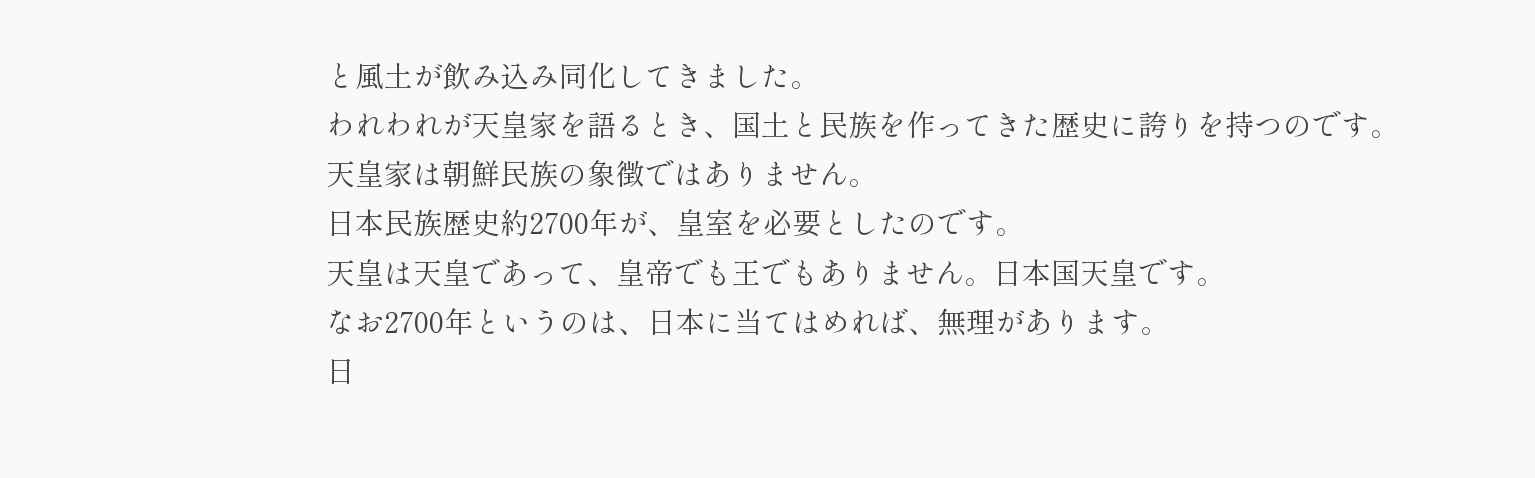と風土が飲み込み同化してきました。
われわれが天皇家を語るとき、国土と民族を作ってきた歴史に誇りを持つのです。
天皇家は朝鮮民族の象徴ではありません。
日本民族歴史約2700年が、皇室を必要としたのです。
天皇は天皇であって、皇帝でも王でもありません。日本国天皇です。
なお2700年というのは、日本に当てはめれば、無理があります。
日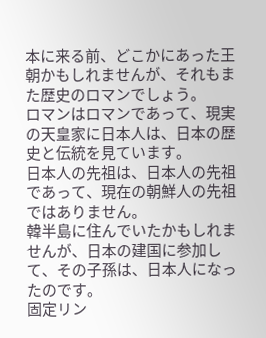本に来る前、どこかにあった王朝かもしれませんが、それもまた歴史のロマンでしょう。
ロマンはロマンであって、現実の天皇家に日本人は、日本の歴史と伝統を見ています。
日本人の先祖は、日本人の先祖であって、現在の朝鮮人の先祖ではありません。
韓半島に住んでいたかもしれませんが、日本の建国に参加して、その子孫は、日本人になったのです。
固定リン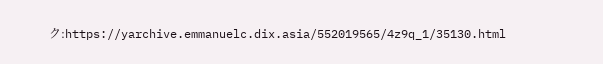ク:https://yarchive.emmanuelc.dix.asia/552019565/4z9q_1/35130.html